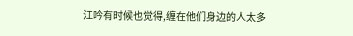江吟有时候也觉得,缠在他们身边的人太多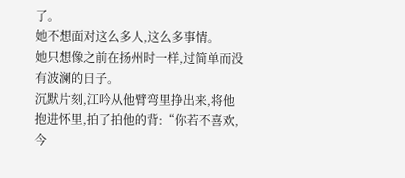了。
她不想面对这么多人,这么多事情。
她只想像之前在扬州时一样,过简单而没有波澜的日子。
沉默片刻,江吟从他臂弯里挣出来,将他抱进怀里,拍了拍他的背:“你若不喜欢,今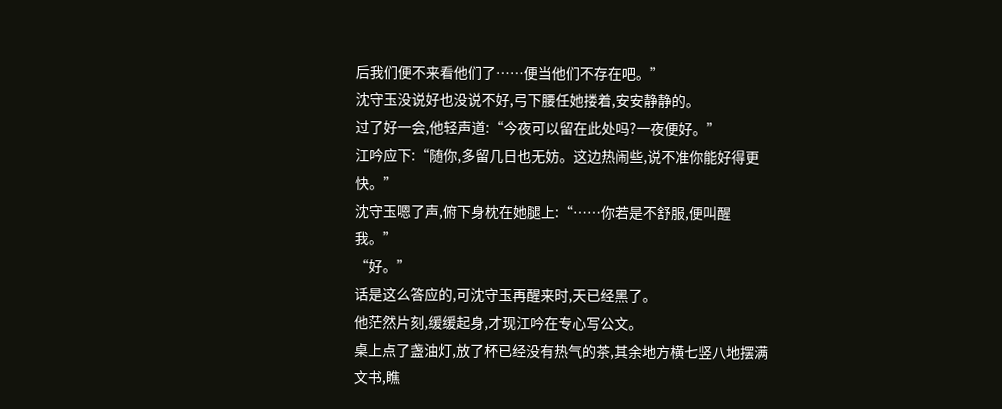后我们便不来看他们了……便当他们不存在吧。”
沈守玉没说好也没说不好,弓下腰任她搂着,安安静静的。
过了好一会,他轻声道:“今夜可以留在此处吗?一夜便好。”
江吟应下:“随你,多留几日也无妨。这边热闹些,说不准你能好得更快。”
沈守玉嗯了声,俯下身枕在她腿上:“……你若是不舒服,便叫醒我。”
“好。”
话是这么答应的,可沈守玉再醒来时,天已经黑了。
他茫然片刻,缓缓起身,才现江吟在专心写公文。
桌上点了盏油灯,放了杯已经没有热气的茶,其余地方横七竖八地摆满文书,瞧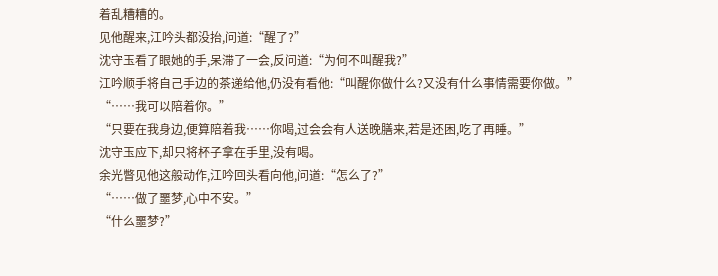着乱糟糟的。
见他醒来,江吟头都没抬,问道:“醒了?”
沈守玉看了眼她的手,呆滞了一会,反问道:“为何不叫醒我?”
江吟顺手将自己手边的茶递给他,仍没有看他:“叫醒你做什么?又没有什么事情需要你做。”
“……我可以陪着你。”
“只要在我身边,便算陪着我……你喝,过会会有人送晚膳来,若是还困,吃了再睡。”
沈守玉应下,却只将杯子拿在手里,没有喝。
余光瞥见他这般动作,江吟回头看向他,问道:“怎么了?”
“……做了噩梦,心中不安。”
“什么噩梦?”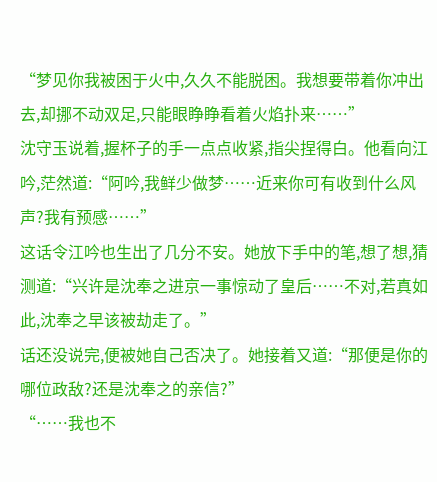“梦见你我被困于火中,久久不能脱困。我想要带着你冲出去,却挪不动双足,只能眼睁睁看着火焰扑来……”
沈守玉说着,握杯子的手一点点收紧,指尖捏得白。他看向江吟,茫然道:“阿吟,我鲜少做梦……近来你可有收到什么风声?我有预感……”
这话令江吟也生出了几分不安。她放下手中的笔,想了想,猜测道:“兴许是沈奉之进京一事惊动了皇后……不对,若真如此,沈奉之早该被劫走了。”
话还没说完,便被她自己否决了。她接着又道:“那便是你的哪位政敌?还是沈奉之的亲信?”
“……我也不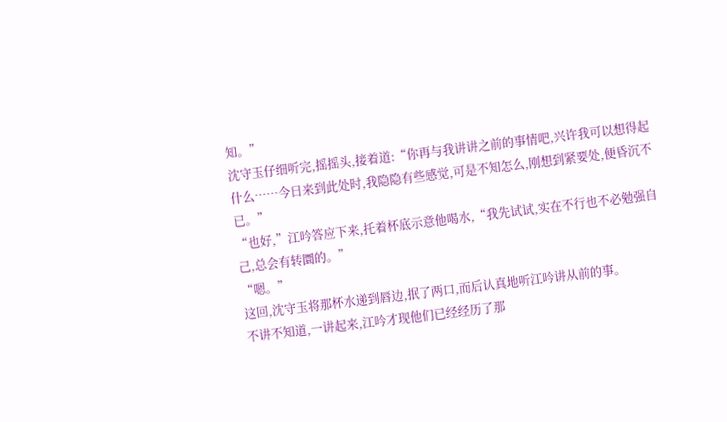知。”
沈守玉仔细听完,摇摇头,接着道:“你再与我讲讲之前的事情吧,兴许我可以想得起什么……今日来到此处时,我隐隐有些感觉,可是不知怎么,刚想到紧要处,便昏沉不已。”
“也好,”江吟答应下来,托着杯底示意他喝水,“我先试试,实在不行也不必勉强自己,总会有转圜的。”
“嗯。”
这回,沈守玉将那杯水递到唇边,抿了两口,而后认真地听江吟讲从前的事。
不讲不知道,一讲起来,江吟才现他们已经经历了那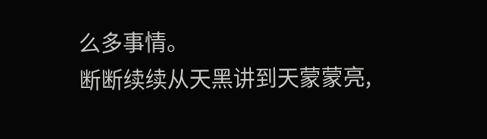么多事情。
断断续续从天黑讲到天蒙蒙亮,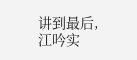讲到最后,江吟实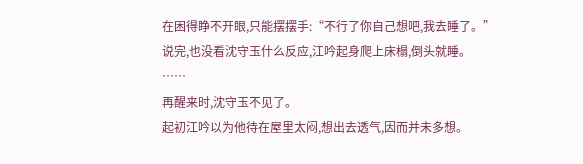在困得睁不开眼,只能摆摆手:“不行了你自己想吧,我去睡了。”
说完,也没看沈守玉什么反应,江吟起身爬上床榻,倒头就睡。
……
再醒来时,沈守玉不见了。
起初江吟以为他待在屋里太闷,想出去透气,因而并未多想。